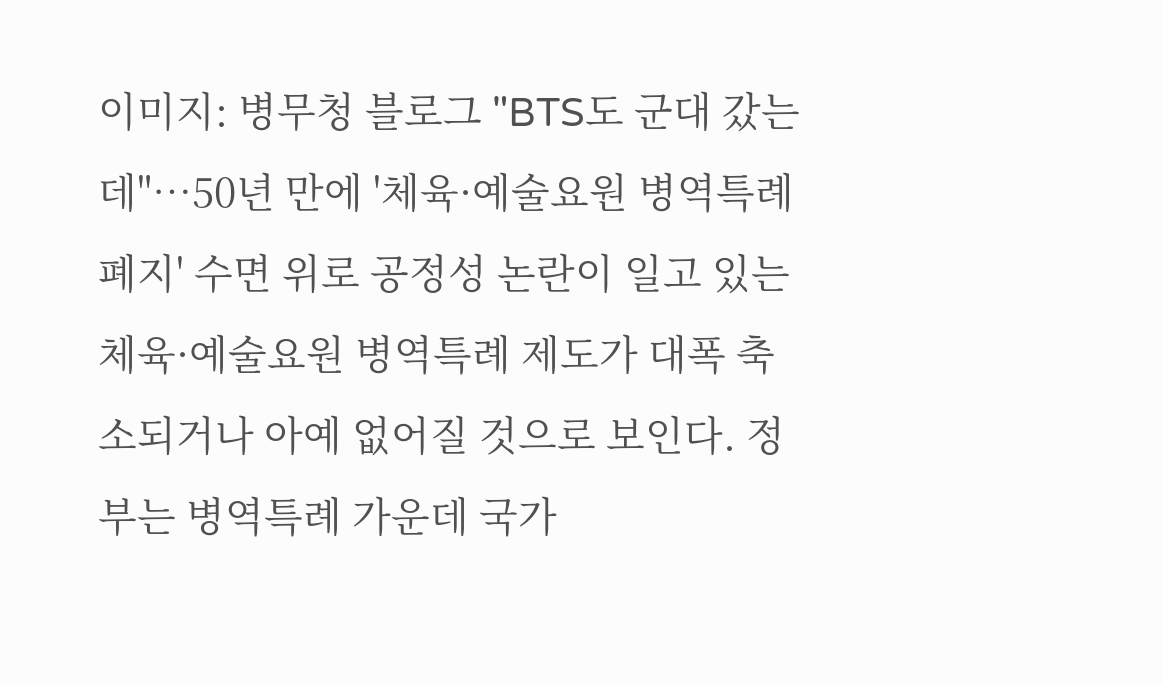이미지: 병무청 블로그 "BTS도 군대 갔는데"…50년 만에 '체육·예술요원 병역특례 폐지' 수면 위로 공정성 논란이 일고 있는 체육·예술요원 병역특례 제도가 대폭 축소되거나 아예 없어질 것으로 보인다. 정부는 병역특례 가운데 국가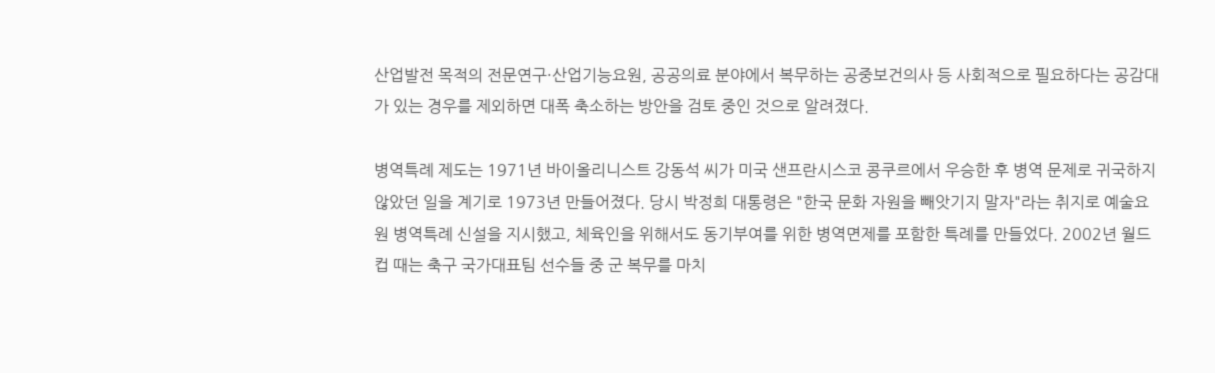산업발전 목적의 전문연구·산업기능요원, 공공의료 분야에서 복무하는 공중보건의사 등 사회적으로 필요하다는 공감대가 있는 경우를 제외하면 대폭 축소하는 방안을 검토 중인 것으로 알려졌다.

병역특례 제도는 1971년 바이올리니스트 강동석 씨가 미국 샌프란시스코 콩쿠르에서 우승한 후 병역 문제로 귀국하지 않았던 일을 계기로 1973년 만들어졌다. 당시 박정희 대통령은 "한국 문화 자원을 빼앗기지 말자"라는 취지로 예술요원 병역특례 신설을 지시했고, 체육인을 위해서도 동기부여를 위한 병역면제를 포함한 특례를 만들었다. 2002년 월드컵 때는 축구 국가대표팀 선수들 중 군 복무를 마치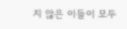지 않은 이들이 모두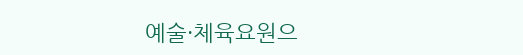예술·체육요원으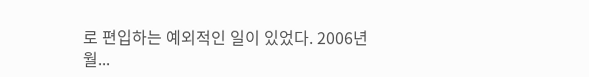로 편입하는 예외적인 일이 있었다. 2006년 월...